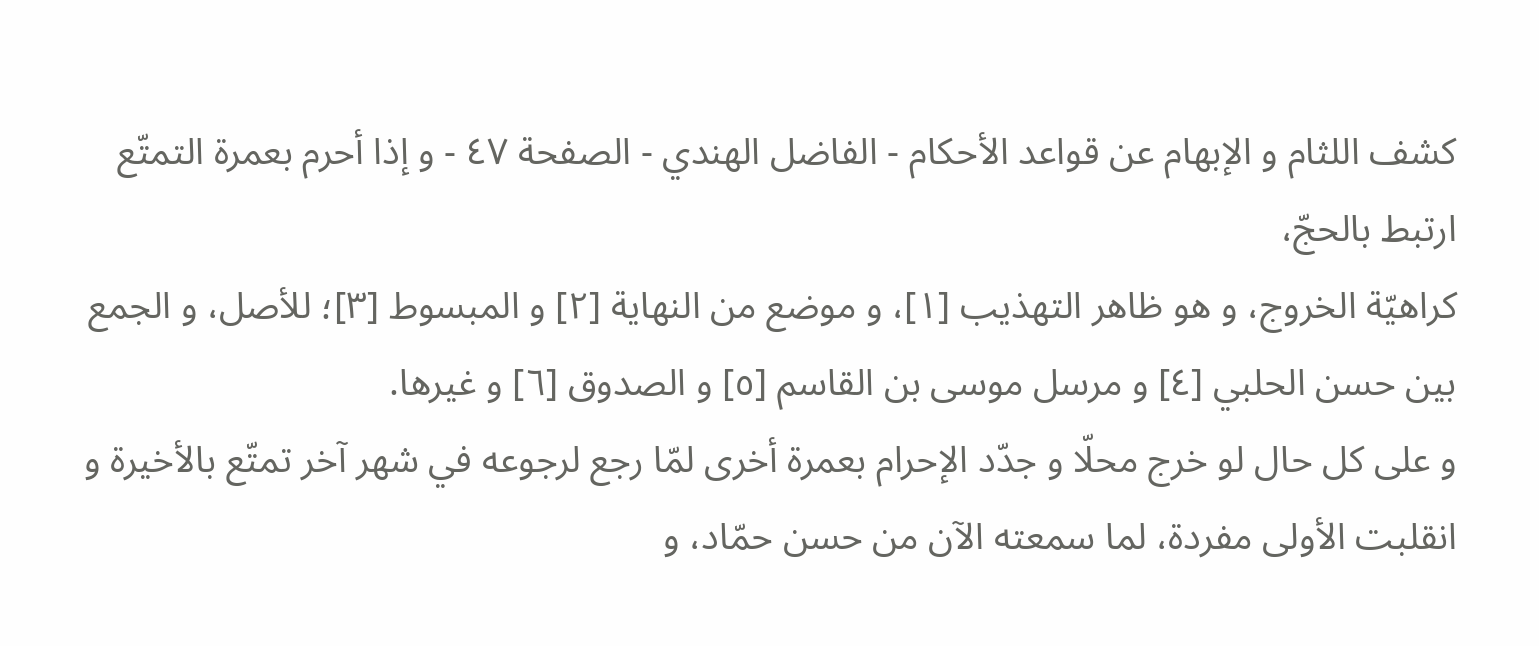كشف اللثام و الإبهام عن قواعد الأحكام - الفاضل الهندي - الصفحة ٤٧ - و إذا أحرم بعمرة التمتّع ارتبط بالحجّ،
كراهيّة الخروج، و هو ظاهر التهذيب [١]، و موضع من النهاية [٢] و المبسوط [٣]؛ للأصل، و الجمع بين حسن الحلبي [٤] و مرسل موسى بن القاسم [٥] و الصدوق [٦] و غيرها.
و على كل حال لو خرج محلّا و جدّد الإحرام بعمرة أخرى لمّا رجع لرجوعه في شهر آخر تمتّع بالأخيرة و انقلبت الأولى مفردة، لما سمعته الآن من حسن حمّاد، و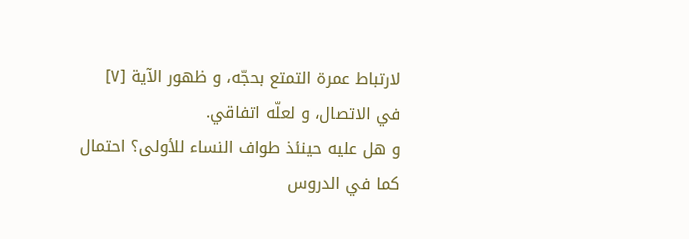لارتباط عمرة التمتع بحجّه، و ظهور الآية [٧] في الاتصال، و لعلّه اتفاقي.
و هل عليه حينئذ طواف النساء للأولى؟ احتمال كما في الدروس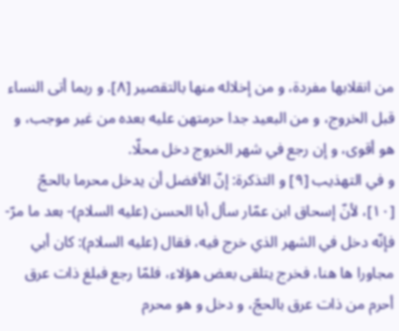من انقلابها مفردة، و من إخلاله منها بالتقصير [٨]. و ربما أتى النساء قبل الخروج، و من البعيد جدا حرمتهن عليه بعده من غير موجب، و هو أقوى، و إن رجع في شهر الخروج دخل محلّا.
و في التهذيب [٩] و التذكرة: إنّ الأفضل أن يدخل محرما بالحجّ [١٠]، لأنّ إسحاق ابن عمّار سأل أبا الحسن (عليه السلام)- بعد ما مرّ- فإنّه دخل في الشهر الذي خرج فيه، فقال (عليه السلام): كان أبي مجاورا ها هنا، فخرج يتلقى بعض هؤلاء، فلمّا رجع فبلغ ذات عرق أحرم من ذات عرق بالحجّ، و دخل و هو محرم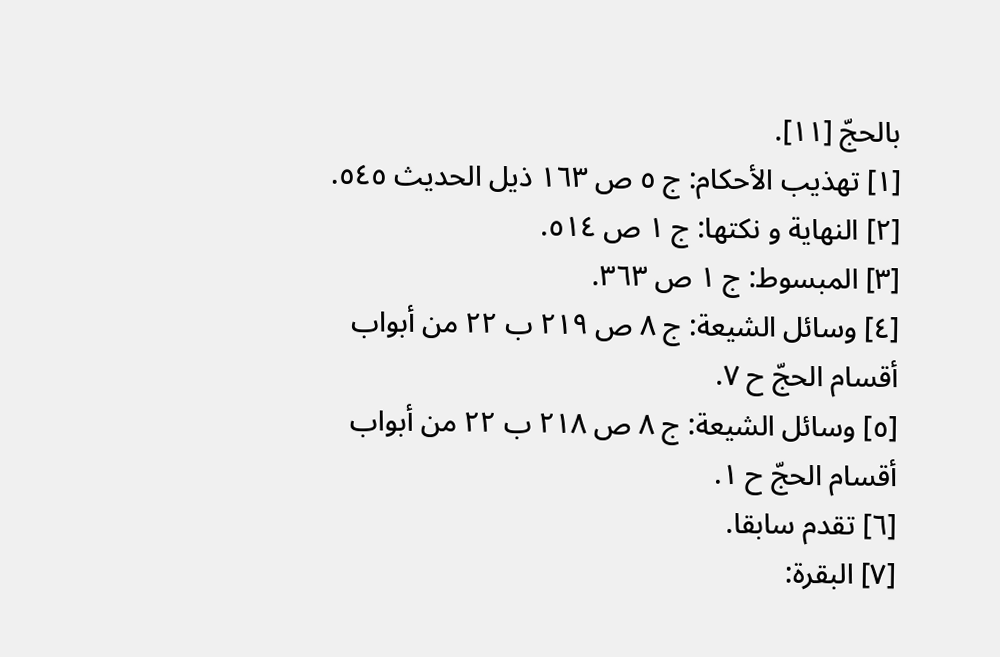بالحجّ [١١].
[١] تهذيب الأحكام: ج ٥ ص ١٦٣ ذيل الحديث ٥٤٥.
[٢] النهاية و نكتها: ج ١ ص ٥١٤.
[٣] المبسوط: ج ١ ص ٣٦٣.
[٤] وسائل الشيعة: ج ٨ ص ٢١٩ ب ٢٢ من أبواب أقسام الحجّ ح ٧.
[٥] وسائل الشيعة: ج ٨ ص ٢١٨ ب ٢٢ من أبواب أقسام الحجّ ح ١.
[٦] تقدم سابقا.
[٧] البقرة: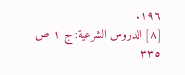١٩٦.
[٨] الدروس الشرعية: ج ١ ص ٣٣٥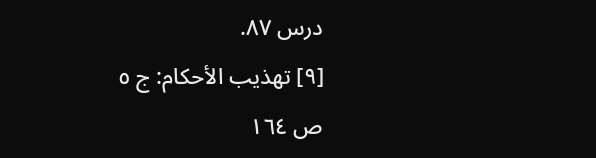درس ٨٧.
[٩] تهذيب الأحكام: ج ٥ ص ١٦٤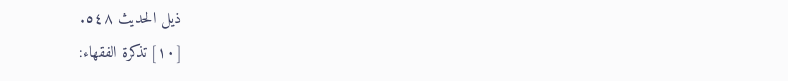ذيل الحديث ٥٤٨.
[١٠] تذكرة الفقهاء: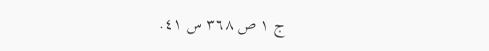ج ١ ص ٣٦٨ س ٤١.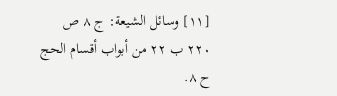[١١] وسائل الشيعة: ج ٨ ص ٢٢٠ ب ٢٢ من أبواب أقسام الحج ح ٨.